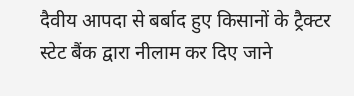दैवीय आपदा से बर्बाद हुए किसानों के ट्रैक्टर स्टेट बैंक द्वारा नीलाम कर दिए जाने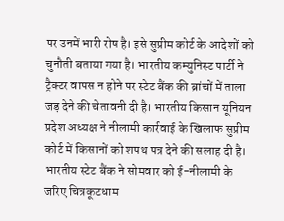पर उनमें भारी रोष है। इसे सुप्रीम कोर्ट के आदेशों को चुनौती बताया गया है। भारतीय कम्युनिस्ट पार्टी ने ट्रैक्टर वापस न होने पर स्टेट बैंक की ब्रांचों में ताला जड़ देने की चेतावनी दी है। भारतीय किसान यूनियन प्रदेश अध्यक्ष ने नीलामी कार्रवाई के खिलाफ सुप्रीम कोर्ट में किसानों को शपथ पत्र देने की सलाह दी है।
भारतीय स्टेट बैंक ने सोमवार को ई-नीलामी के जरिए चित्रकूटधाम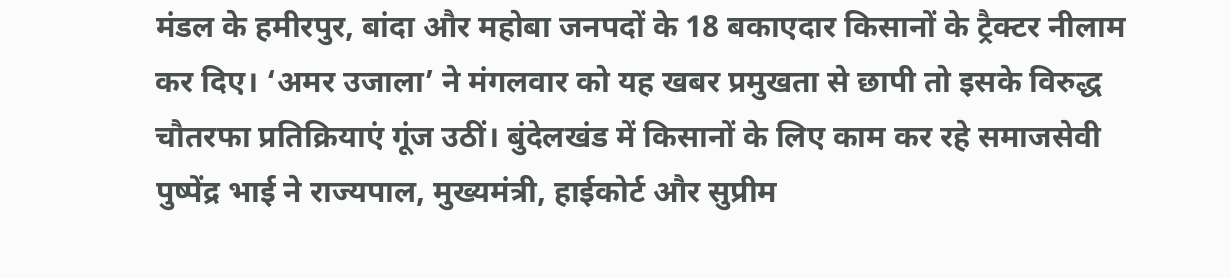मंडल के हमीरपुर, बांदा और महोबा जनपदों के 18 बकाएदार किसानों के ट्रैक्टर नीलाम कर दिए। ‘अमर उजाला’ ने मंगलवार को यह खबर प्रमुखता से छापी तो इसके विरुद्ध चौतरफा प्रतिक्रियाएं गूंज उठीं। बुंदेलखंड में किसानों के लिए काम कर रहे समाजसेवी पुष्पेंद्र भाई ने राज्यपाल, मुख्यमंत्री, हाईकोर्ट और सुप्रीम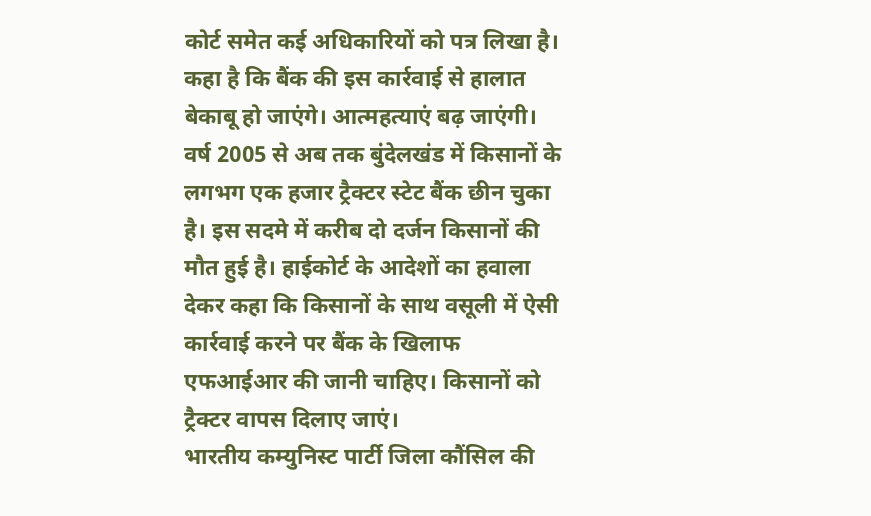कोर्ट समेत कई अधिकारियों को पत्र लिखा है।
कहा है कि बैंक की इस कार्रवाई से हालात बेकाबू हो जाएंगे। आत्महत्याएं बढ़ जाएंगी। वर्ष 2005 से अब तक बुंदेलखंड में किसानों के लगभग एक हजार ट्रैक्टर स्टेट बैंक छीन चुका है। इस सदमे में करीब दो दर्जन किसानों की मौत हुई है। हाईकोर्ट के आदेशों का हवाला देकर कहा कि किसानों के साथ वसूली में ऐसी कार्रवाई करने पर बैंक के खिलाफ एफआईआर की जानी चाहिए। किसानों को ट्रैक्टर वापस दिलाए जाएं।
भारतीय कम्युनिस्ट पार्टी जिला कौंसिल की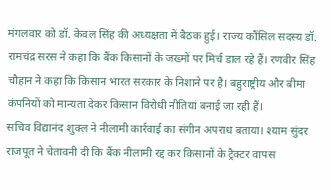मंगलवार को डॉ. केवल सिंह की अध्यक्षता में बैठक हुई। राज्य कौंसिल सदस्य डॉ. रामचंद्र सरस ने कहा कि बैंक किसानों के जख्मों पर मिर्च डाल रहे हैं। रणवीर सिंह चौहान ने कहा कि किसान भारत सरकार के निशाने पर है। बहुराष्ट्रीय और बीमा कंपनियों को मान्यता देकर किसान विरोधी नीतियां बनाई जा रही हैं।
सचिव विद्यानंद शुक्ल ने नीलामी कार्रवाई का संगीन अपराध बताया। श्याम सुंदर राजपूत ने चेतावनी दी कि बैंक नीलामी रद्द कर किसानों के ट्रैक्टर वापस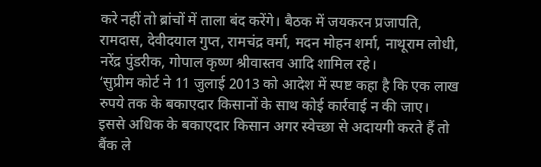करे नहीं तो ब्रांचों में ताला बंद करेंगे। बैठक में जयकरन प्रजापति, रामदास, देवीदयाल गुप्त, रामचंद्र वर्मा, मदन मोहन शर्मा, नाथूराम लोधी, नरेंद्र पुंडरीक, गोपाल कृष्ण श्रीवास्तव आदि शामिल रहे।
‘सुप्रीम कोर्ट ने 11 जुलाई 2013 को आदेश में स्पष्ट कहा है कि एक लाख रुपये तक के बकाएदार किसानों के साथ कोई कार्रवाई न की जाए। इससे अधिक के बकाएदार किसान अगर स्वेच्छा से अदायगी करते हैं तो बैंक ले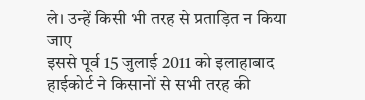ले। उन्हें किसी भी तरह से प्रताड़ित न किया जाए
इससे पूर्व 15 जुलाई 2011 को इलाहाबाद हाईकोर्ट ने किसानों से सभी तरह की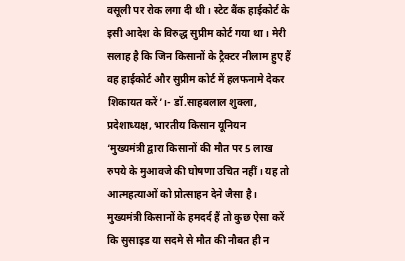वसूली पर रोक लगा दी थी। स्टेट बैंक हाईकोर्ट के इसी आदेश के विरुद्ध सुप्रीम कोर्ट गया था। मेरी सलाह है कि जिन किसानों के ट्रैक्टर नीलाम हुए हैं वह हाईकोर्ट और सुप्रीम कोर्ट में हलफनामे देकर शिकायत करें’।- डॉ.साहबलाल शुक्ला, प्रदेशाध्यक्ष, भारतीय किसान यूनियन
‘मुख्यमंत्री द्वारा किसानों की मौत पर 5 लाख रुपये के मुआवजे की घोषणा उचित नहीं। यह तो आत्महत्याओं को प्रोत्साहन देने जैसा है। मुख्यमंत्री किसानों के हमदर्द हैं तो कुछ ऐसा करें कि सुसाइड या सदमे से मौत की नौबत ही न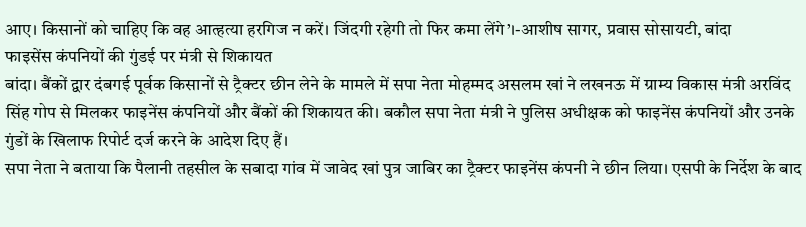आए। किसानों को चाहिए कि वह आत्हत्या हरगिज न करें। जिंदगी रहेगी तो फिर कमा लेंगे’।-आशीष सागर, प्रवास सोसायटी, बांदा
फाइसेंस कंपनियों की गुंडई पर मंत्री से शिकायत
बांदा। बैंकों द्वार दंबगई पूर्वक किसानों से ट्रैक्टर छीन लेने के मामले में सपा नेता मोहम्मद असलम खां ने लखनऊ में ग्राम्य विकास मंत्री अरविंद सिंह गोप से मिलकर फाइनेंस कंपनियों और बैंकों की शिकायत की। बकौल सपा नेता मंत्री ने पुलिस अधीक्षक को फाइनेंस कंपनियों और उनके गुंडों के खिलाफ रिपोर्ट दर्ज करने के आदेश दिए हैं।
सपा नेता ने बताया कि पैलानी तहसील के सबादा गांव में जावेद खां पुत्र जाबिर का ट्रैक्टर फाइनेंस कंपनी ने छीन लिया। एसपी के निर्देश के बाद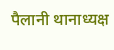पैलानी थानाध्यक्ष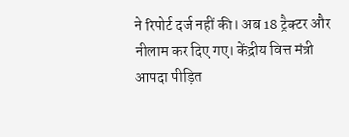ने रिपोर्ट दर्ज नहीं की। अब 18 ट्रैक्टर और नीलाम कर दिए गए। केंद्रीय वित्त मंत्री आपदा पीड़ित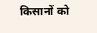किसानों को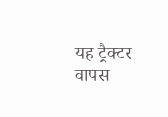यह ट्रैक्टर वापस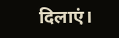दिलाएं।